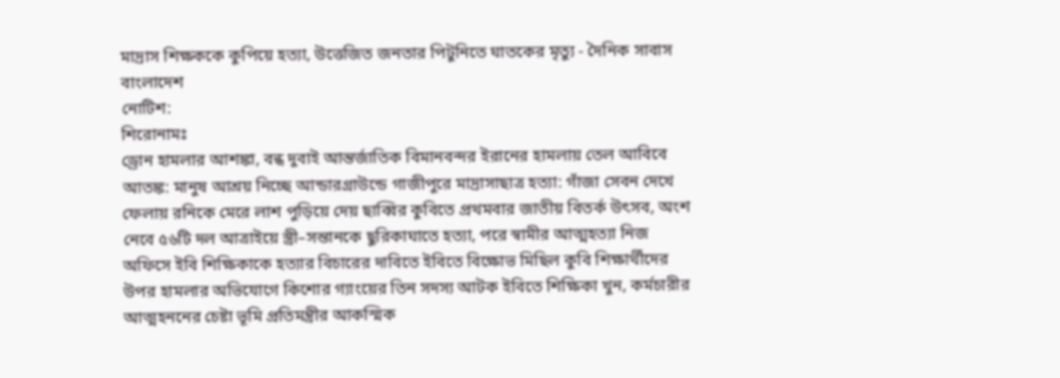মাদ্রাস শিক্ষককে কুপিয়ে হত্যা, উত্তেজিত জনতার পিটুনিতে ঘাতকের মৃত্যু - দৈনিক সাবাস বাংলাদেশ
নোটিশ:
শিরোনামঃ
ড্রোন হামলার আশঙ্কা, বন্ধ দুবাই আন্তর্জাতিক বিমানবন্দর ইরানের হামলায় তেল আবিবে আতঙ্ক: মানুষ আশ্রয় নিচ্ছে আন্ডারগ্রাউন্ডে গাজীপুরে মাদ্রাসাছাত্র হত্যা: গাঁজা সেবন দেখে ফেলায় রনিকে মেরে লাশ পুড়িয়ে দেয় ছাব্বির কুবিতে প্রথমবার জাতীয় বিতর্ক উৎসব, অংশ নেবে ৫৬টি দল আত্রাইয়ে স্ত্রী–সন্তানকে ছুরিকাঘাতে হত্যা, পরে স্বামীর আত্মহত্যা নিজ অফিসে ইবি শিক্ষিকাকে হত্যার বিচারের দাবিতে ইবিতে বিক্ষোভ মিছিল কুবি শিক্ষার্থীদের উপর হামলার অভিযোগে কিশোর গ্যাংয়ের তিন সদস্য আটক ইবিতে শিক্ষিকা খুন, কর্মচারীর আত্মহননের চেষ্টা ভূমি প্রতিমন্ত্রীর আকস্মিক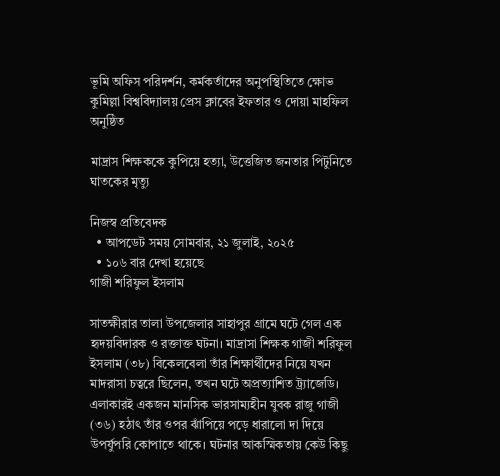ভূমি অফিস পরিদর্শন, কর্মকর্তাদের অনুপস্থিতিতে ক্ষোভ কুমিল্লা বিশ্ববিদ্যালয় প্রেস ক্লাবের ইফতার ও দোয়া মাহফিল অনুষ্ঠিত

মাদ্রাস শিক্ষককে কুপিয়ে হত্যা, উত্তেজিত জনতার পিটুনিতে ঘাতকের মৃত্যু

নিজস্ব প্রতিবেদক
  • আপডেট সময় সোমবার, ২১ জুলাই, ২০২৫
  • ১০৬ বার দেখা হয়েছে
গাজী শরিফুল ইসলাম

সাতক্ষীরার তালা উপজেলার সাহাপুর গ্রামে ঘটে গেল এক হৃদয়বিদারক ও রক্তাক্ত ঘটনা। মাদ্রাসা শিক্ষক গাজী শরিফুল ইসলাম (৩৮) বিকেলবেলা তাঁর শিক্ষার্থীদের নিয়ে যখন মাদরাসা চত্বরে ছিলেন, তখন ঘটে অপ্রত্যাশিত ট্র্যাজেডি। এলাকারই একজন মানসিক ভারসাম্যহীন যুবক রাজু গাজী (৩৬) হঠাৎ তাঁর ওপর ঝাঁপিয়ে পড়ে ধারালো দা দিয়ে উপর্যুপরি কোপাতে থাকে। ঘটনার আকস্মিকতায় কেউ কিছু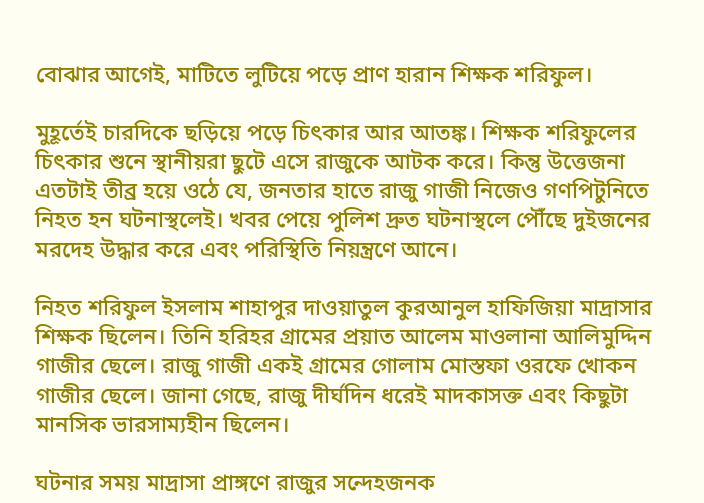বোঝার আগেই, মাটিতে লুটিয়ে পড়ে প্রাণ হারান শিক্ষক শরিফুল।

মুহূর্তেই চারদিকে ছড়িয়ে পড়ে চিৎকার আর আতঙ্ক। শিক্ষক শরিফুলের চিৎকার শুনে স্থানীয়রা ছুটে এসে রাজুকে আটক করে। কিন্তু উত্তেজনা এতটাই তীব্র হয়ে ওঠে যে, জনতার হাতে রাজু গাজী নিজেও গণপিটুনিতে নিহত হন ঘটনাস্থলেই। খবর পেয়ে পুলিশ দ্রুত ঘটনাস্থলে পৌঁছে দুইজনের মরদেহ উদ্ধার করে এবং পরিস্থিতি নিয়ন্ত্রণে আনে।

নিহত শরিফুল ইসলাম শাহাপুর দাওয়াতুল কুরআনুল হাফিজিয়া মাদ্রাসার শিক্ষক ছিলেন। তিনি হরিহর গ্রামের প্রয়াত আলেম মাওলানা আলিমুদ্দিন গাজীর ছেলে। রাজু গাজী একই গ্রামের গোলাম মোস্তফা ওরফে খোকন গাজীর ছেলে। জানা গেছে, রাজু দীর্ঘদিন ধরেই মাদকাসক্ত এবং কিছুটা মানসিক ভারসাম্যহীন ছিলেন।

ঘটনার সময় মাদ্রাসা প্রাঙ্গণে রাজুর সন্দেহজনক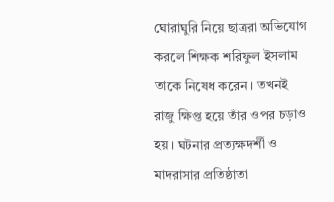ঘোরাঘুরি নিয়ে ছাত্ররা অভিযোগ করলে শিক্ষক শরিফুল ইসলাম তাকে নিষেধ করেন। তখনই রাজু ক্ষিপ্ত হয়ে তাঁর ওপর চড়াও হয়। ঘটনার প্রত্যক্ষদর্শী ও মাদরাসার প্রতিষ্ঠাতা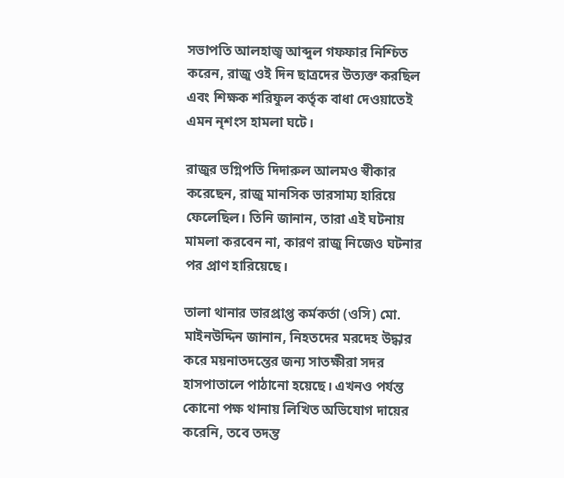সভাপতি আলহাজ্ব আব্দুল গফফার নিশ্চিত করেন, রাজু ওই দিন ছাত্রদের উত্যক্ত করছিল এবং শিক্ষক শরিফুল কর্তৃক বাধা দেওয়াতেই এমন নৃশংস হামলা ঘটে।

রাজুর ভগ্নিপতি দিদারুল আলমও স্বীকার করেছেন, রাজু মানসিক ভারসাম্য হারিয়ে ফেলেছিল। তিনি জানান, তারা এই ঘটনায় মামলা করবেন না, কারণ রাজু নিজেও ঘটনার পর প্রাণ হারিয়েছে।

তালা থানার ভারপ্রাপ্ত কর্মকর্তা (ওসি) মো. মাইনউদ্দিন জানান, নিহতদের মরদেহ উদ্ধার করে ময়নাতদন্তের জন্য সাতক্ষীরা সদর হাসপাতালে পাঠানো হয়েছে। এখনও পর্যন্ত কোনো পক্ষ থানায় লিখিত অভিযোগ দায়ের করেনি, তবে তদন্ত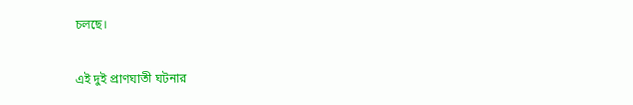চলছে।

এই দুই প্রাণঘাতী ঘটনার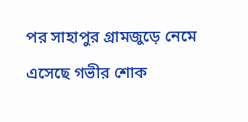পর সাহাপুর গ্রামজুড়ে নেমে এসেছে গভীর শোক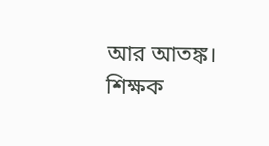আর আতঙ্ক। শিক্ষক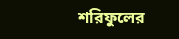শরিফুলের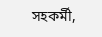সহকর্মী,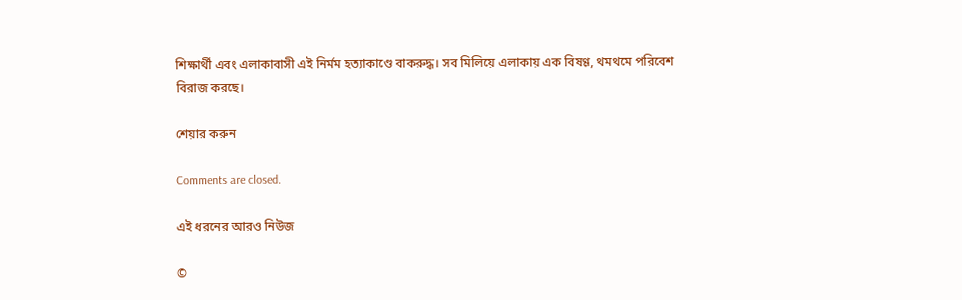শিক্ষার্থী এবং এলাকাবাসী এই নির্মম হত্যাকাণ্ডে বাকরুদ্ধ। সব মিলিয়ে এলাকায় এক বিষণ্ণ, থমথমে পরিবেশ বিরাজ করছে।

শেয়ার করুন

Comments are closed.

এই ধরনের আরও নিউজ

©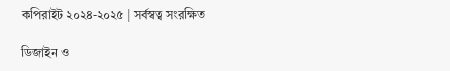কপিরাইট ২০২৪-২০২৫ | সর্বস্বত্ব সংরক্ষিত

ডিজাইন ও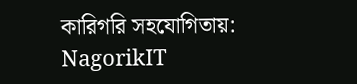কারিগরি সহযোগিতায়: NagorikIT